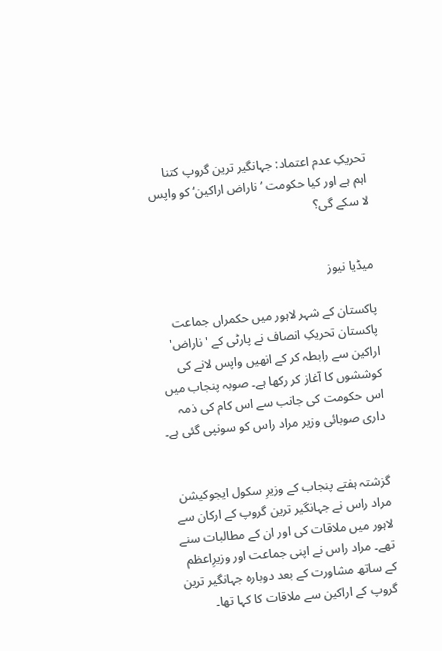تحریکِ عدم اعتماد: جہانگیر ترین گروپ کتنا اہم ہے اور کیا حکومت ’ناراض اراکین‘ کو واپس لا سکے گی؟


میڈیا نیوز

پاکستان کے شہر لاہور میں حکمراں جماعت پاکستان تحریکِ انصاف نے پارٹی کے 'ناراض' اراکین سے رابطہ کر کے انھیں واپس لانے کی کوششوں کا آغاز کر رکھا ہے۔ صوبہ پنجاب میں اس حکومت کی جانب سے اس کام کی ذمہ داری صوبائی وزیر مراد راس کو سونپی گئی ہے۔


گزشتہ ہفتے پنجاب کے وزیرِ سکول ایجوکیشن مراد راس نے جہانگیر ترین گروپ کے ارکان سے لاہور میں ملاقات کی اور ان کے مطالبات سنے تھے۔ مراد راس نے اپنی جماعت اور وزیرِاعظم کے ساتھ مشاورت کے بعد دوبارہ جہانگیر ترین گروپ کے اراکین سے ملاقات کا کہا تھا۔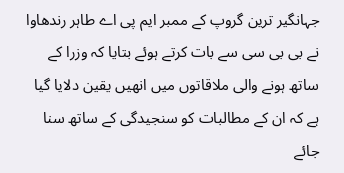جہانگیر ترین گروپ کے ممبر ایم پی اے طاہر رندھاوا نے بی بی سی سے بات کرتے ہوئے بتایا کہ وزرا کے ساتھ ہونے والی ملاقاتوں میں انھیں یقین دلایا گیا ہے کہ ان کے مطالبات کو سنجیدگی کے ساتھ سنا جائے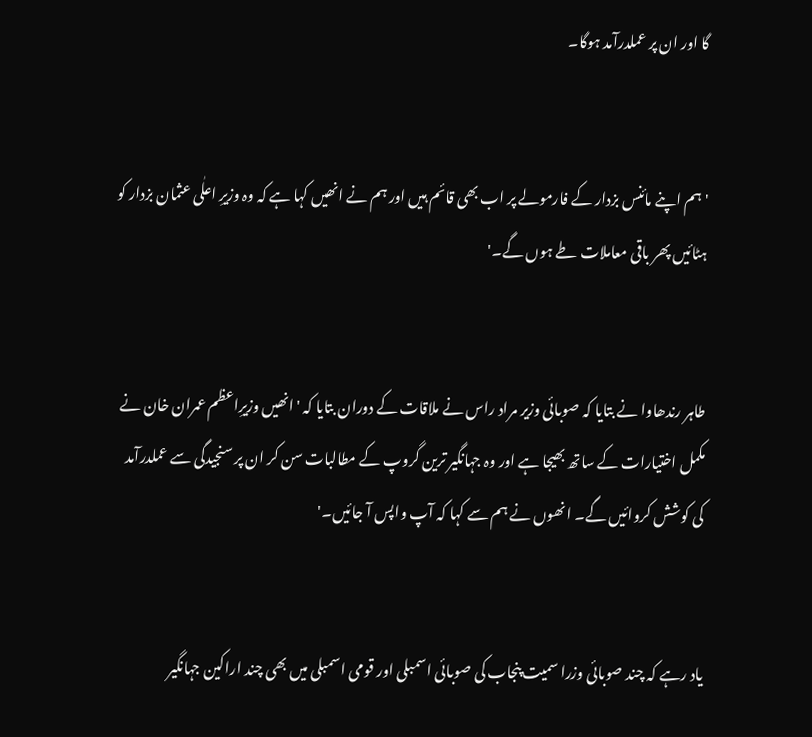گا اور ان پر عملدرآمد ہوگا۔


'ہم اپنے مائنس بزدار کے فارمولے پر اب بھی قائم ہیں اور ہم نے انھیں کہا ہے کہ وہ وزیرِ اعلٰی عثمان بزدار کو ہٹائیں پھر باقی معاملات طے ہوں گے۔'


طاہر رندھاوا نے بتایا کہ صوبائی وزیر مراد راس نے ملاقات کے دوران بتایا کہ 'انھیں وزیرِاعظم عمران خان نے مکمل اختیارات کے ساتھ بھیجا ہے اور وہ جہانگیر ترین گروپ کے مطالبات سن کر ان پر سنجیدگی سے عملدرآمد کی کوشش کروائیں گے۔ انھوں نے ہم سے کہا کہ آپ واپس آ جائیں۔'


یاد رہے کہ چند صوبائی وزرا سمیت پنجاب کی صوبائی اسمبلی اور قومی اسمبلی میں بھی چند اراکین جہانگیر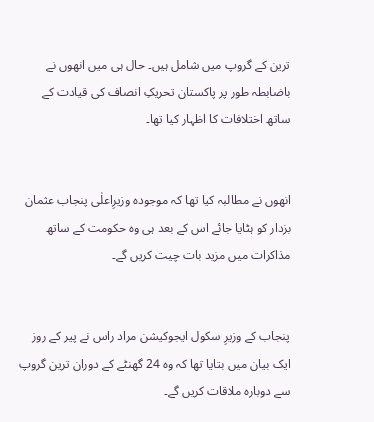ترین کے گروپ میں شامل ہیں۔ حال ہی میں انھوں نے باضابطہ طور پر پاکستان تحریکِ انصاف کی قیادت کے ساتھ اختلافات کا اظہار کیا تھا۔


انھوں نے مطالبہ کیا تھا کہ موجودہ وزیرِاعلٰی پنجاب عثمان بزدار کو ہٹایا جائے اس کے بعد ہی وہ حکومت کے ساتھ مذاکرات میں مزید بات چیت کریں گے۔


پنجاب کے وزیرِ سکول ایجوکیشن مراد راس نے پیر کے روز ایک بیان میں بتایا تھا کہ وہ 24 گھنٹے کے دوران ترین گروپ سے دوبارہ ملاقات کریں گے۔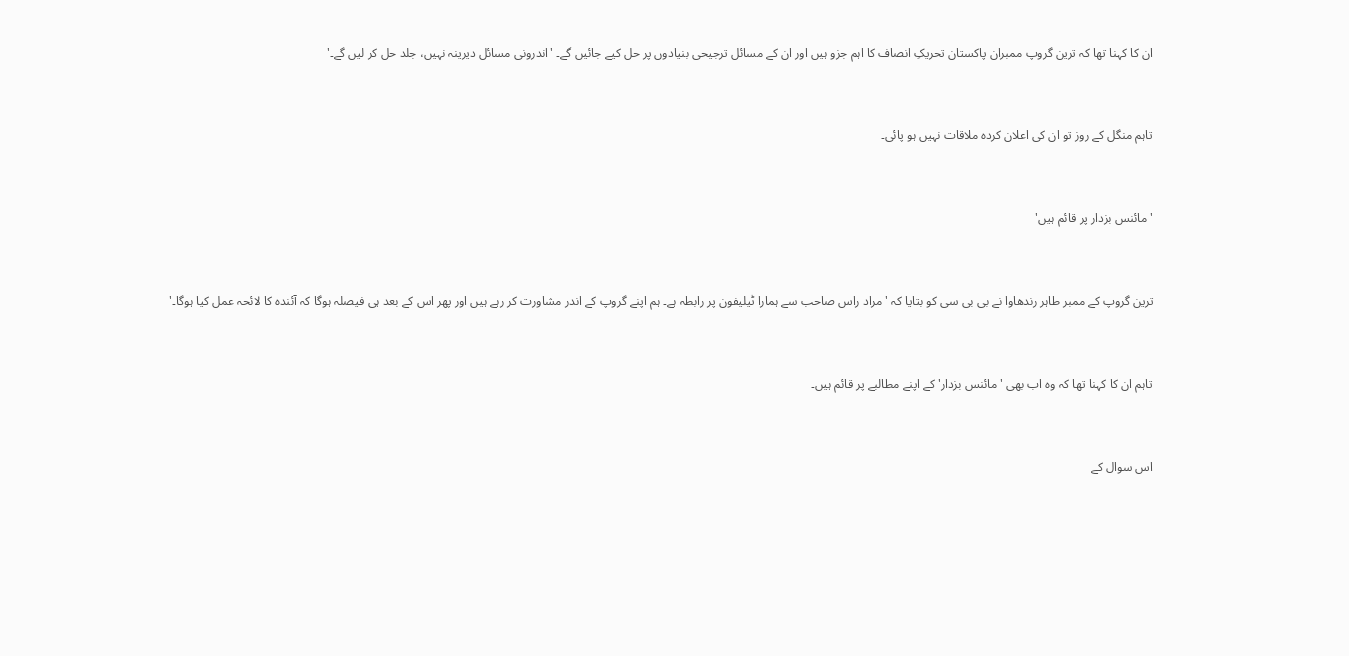ان کا کہنا تھا کہ ترین گروپ ممبران پاکستان تحریکِ انصاف کا اہم جزو ہیں اور ان کے مسائل ترجیحی بنیادوں پر حل کیے جائیں گے۔ 'اندرونی مسائل دیرینہ نہیں، جلد حل کر لیں گے۔'


تاہم منگل کے روز تو ان کی اعلان کردہ ملاقات نہیں ہو پائی۔


'مائنس بزدار پر قائم ہیں'


ترین گروپ کے ممبر طاہر رندھاوا نے بی بی سی کو بتایا کہ 'مراد راس صاحب سے ہمارا ٹیلیفون پر رابطہ ہے۔ ہم اپنے گروپ کے اندر مشاورت کر رہے ہیں اور پھر اس کے بعد ہی فیصلہ ہوگا کہ آئندہ کا لائحہ عمل کیا ہوگا۔'


تاہم ان کا کہنا تھا کہ وہ اب بھی 'مائنس بزدار' کے اپنے مطالبے پر قائم ہیں۔


اس سوال کے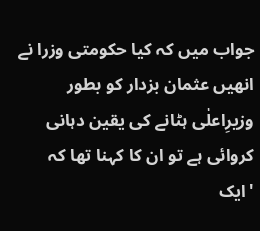جواب میں کہ کیا حکومتی وزرا نے انھیں عثمان بزدار کو بطور وزیرِاعلٰی ہٹانے کی یقین دہانی کروائی ہے تو ان کا کہنا تھا کہ 'ایک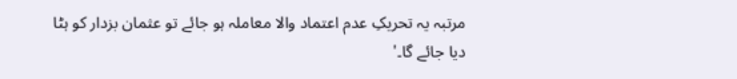مرتبہ یہ تحریکِ عدم اعتماد والا معاملہ ہو جائے تو عثمان بزدار کو ہٹا دیا جائے گا۔'